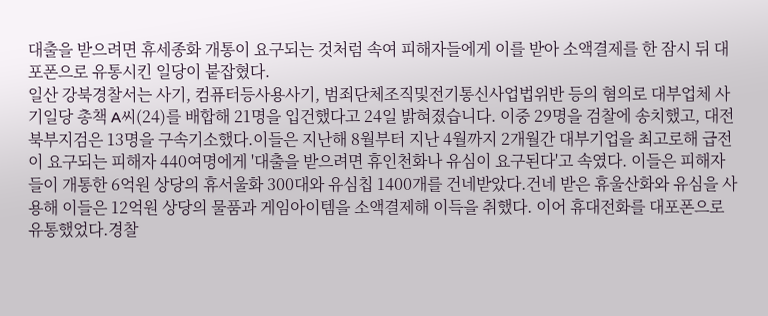대출을 받으려면 휴세종화 개통이 요구되는 것처럼 속여 피해자들에게 이를 받아 소액결제를 한 잠시 뒤 대포폰으로 유통시킨 일당이 붙잡혔다.
일산 강북경찰서는 사기, 컴퓨터등사용사기, 범죄단체조직및전기통신사업법위반 등의 혐의로 대부업체 사기일당 총책 A씨(24)를 배합해 21명을 입건했다고 24일 밝혀졌습니다. 이중 29명을 검찰에 송치했고, 대전북부지검은 13명을 구속기소했다.이들은 지난해 8월부터 지난 4월까지 2개월간 대부기업을 최고로해 급전이 요구되는 피해자 440여명에게 '대출을 받으려면 휴인천화나 유심이 요구된다'고 속였다. 이들은 피해자들이 개통한 6억원 상당의 휴서울화 300대와 유심칩 1400개를 건네받았다.건네 받은 휴울산화와 유심을 사용해 이들은 12억원 상당의 물품과 게임아이템을 소액결제해 이득을 취했다. 이어 휴대전화를 대포폰으로 유통했었다.경찰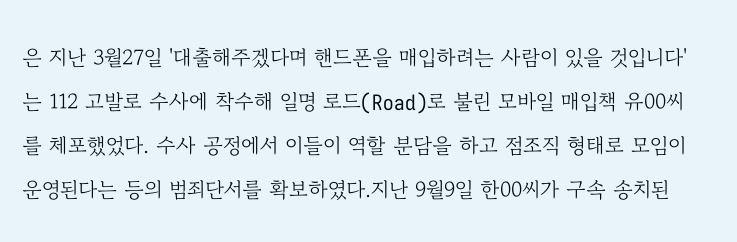은 지난 3월27일 '대출해주겠다며 핸드폰을 매입하려는 사람이 있을 것입니다'는 112 고발로 수사에 착수해 일명 로드(Road)로 불린 모바일 매입책 유00씨를 체포했었다. 수사 공정에서 이들이 역할 분담을 하고 점조직 형태로 모임이 운영된다는 등의 범죄단서를 확보하였다.지난 9월9일 한00씨가 구속 송치된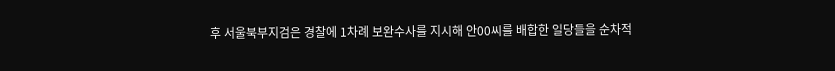후 서울북부지검은 경찰에 1차례 보완수사를 지시해 안00씨를 배합한 일당들을 순차적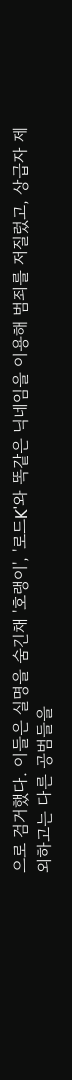으로 검거했다. 이들은 실명을 숨긴채 '호랭이', '로드K'와 똑같은 닉네임을 이용해 범죄를 저질렀고, 상급자 제외하고는 다른 공범들을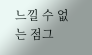느낄 수 없는 점그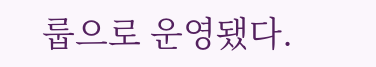룹으로 운영됐다.